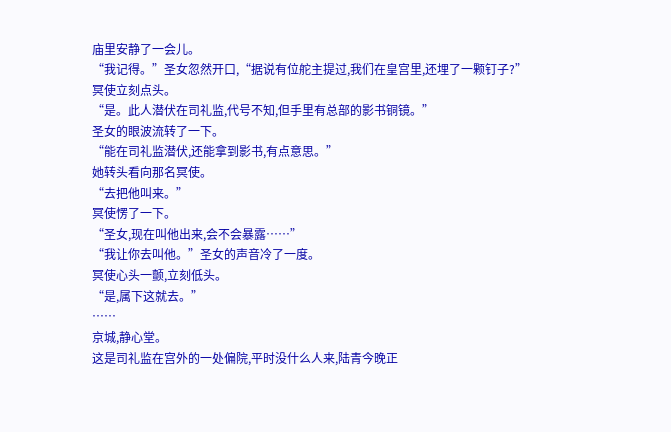庙里安静了一会儿。
“我记得。”圣女忽然开口,“据说有位舵主提过,我们在皇宫里,还埋了一颗钉子?”
冥使立刻点头。
“是。此人潜伏在司礼监,代号不知,但手里有总部的影书铜镜。”
圣女的眼波流转了一下。
“能在司礼监潜伏,还能拿到影书,有点意思。”
她转头看向那名冥使。
“去把他叫来。”
冥使愣了一下。
“圣女,现在叫他出来,会不会暴露……”
“我让你去叫他。”圣女的声音冷了一度。
冥使心头一颤,立刻低头。
“是,属下这就去。”
……
京城,静心堂。
这是司礼监在宫外的一处偏院,平时没什么人来,陆青今晚正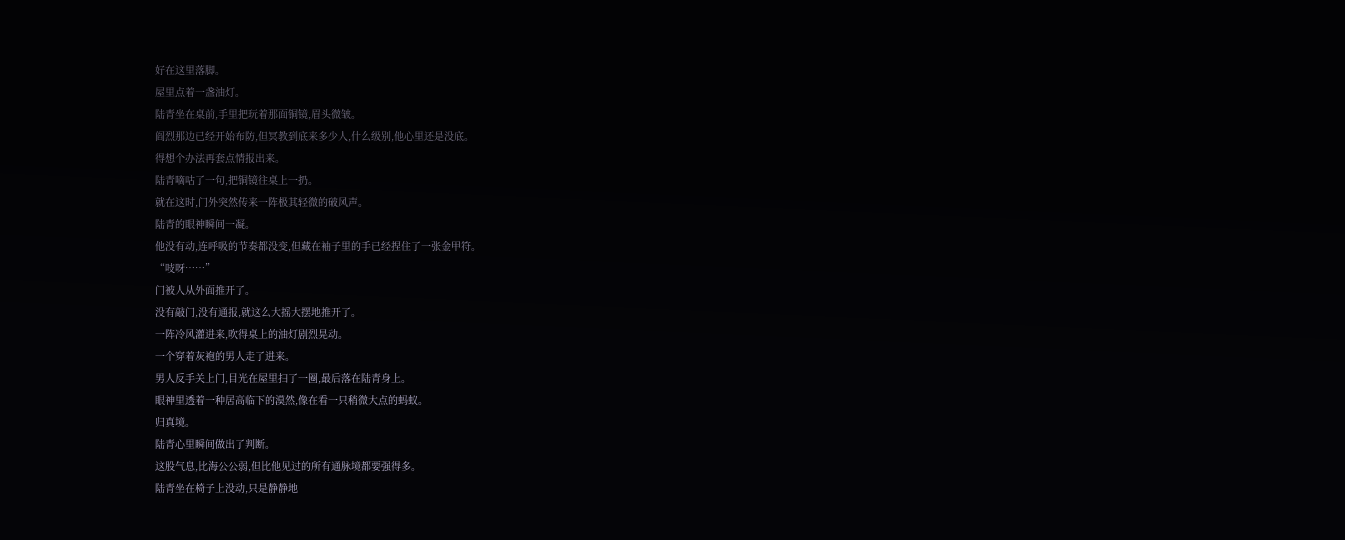好在这里落脚。
屋里点着一盏油灯。
陆青坐在桌前,手里把玩着那面铜镜,眉头微皱。
阎烈那边已经开始布防,但冥教到底来多少人,什么级别,他心里还是没底。
得想个办法再套点情报出来。
陆青嘀咕了一句,把铜镜往桌上一扔。
就在这时,门外突然传来一阵极其轻微的破风声。
陆青的眼神瞬间一凝。
他没有动,连呼吸的节奏都没变,但藏在袖子里的手已经捏住了一张金甲符。
“吱呀……”
门被人从外面推开了。
没有敲门,没有通报,就这么大摇大摆地推开了。
一阵冷风灌进来,吹得桌上的油灯剧烈晃动。
一个穿着灰袍的男人走了进来。
男人反手关上门,目光在屋里扫了一圈,最后落在陆青身上。
眼神里透着一种居高临下的漠然,像在看一只稍微大点的蚂蚁。
归真境。
陆青心里瞬间做出了判断。
这股气息,比海公公弱,但比他见过的所有通脉境都要强得多。
陆青坐在椅子上没动,只是静静地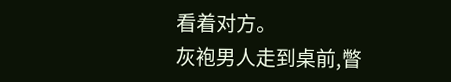看着对方。
灰袍男人走到桌前,瞥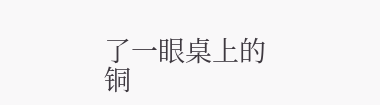了一眼桌上的铜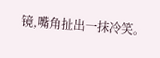镜,嘴角扯出一抹冷笑。